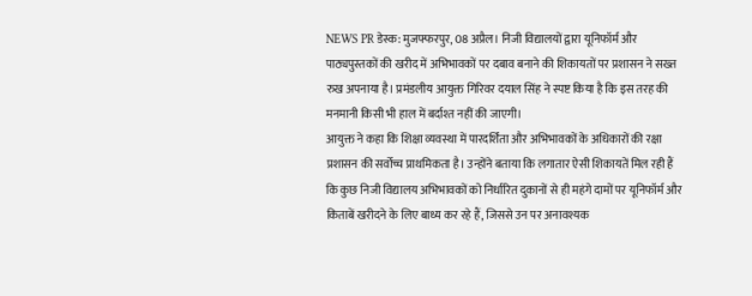NEWS PR डेस्क: मुजफ्फरपुर, 08 अप्रैल। निजी विद्यालयों द्वारा यूनिफॉर्म और पाठ्यपुस्तकों की खरीद में अभिभावकों पर दबाव बनाने की शिकायतों पर प्रशासन ने सख्त रुख अपनाया है। प्रमंडलीय आयुक्त गिरिवर दयाल सिंह ने स्पष्ट किया है कि इस तरह की मनमानी किसी भी हाल में बर्दाश्त नहीं की जाएगी।
आयुक्त ने कहा कि शिक्षा व्यवस्था में पारदर्शिता और अभिभावकों के अधिकारों की रक्षा प्रशासन की सर्वोच्च प्राथमिकता है। उन्होंने बताया कि लगातार ऐसी शिकायतें मिल रही हैं कि कुछ निजी विद्यालय अभिभावकों को निर्धारित दुकानों से ही महंगे दामों पर यूनिफॉर्म और किताबें खरीदने के लिए बाध्य कर रहे हैं, जिससे उन पर अनावश्यक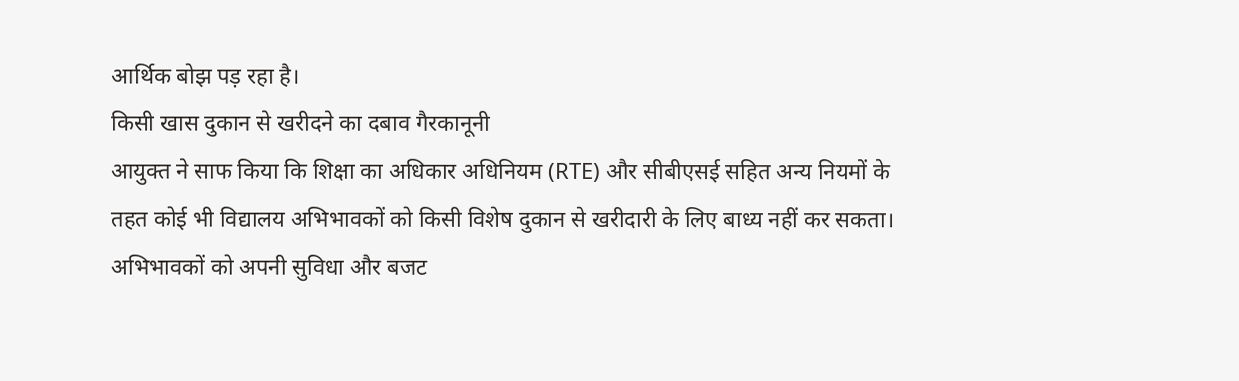आर्थिक बोझ पड़ रहा है।
किसी खास दुकान से खरीदने का दबाव गैरकानूनी
आयुक्त ने साफ किया कि शिक्षा का अधिकार अधिनियम (RTE) और सीबीएसई सहित अन्य नियमों के तहत कोई भी विद्यालय अभिभावकों को किसी विशेष दुकान से खरीदारी के लिए बाध्य नहीं कर सकता। अभिभावकों को अपनी सुविधा और बजट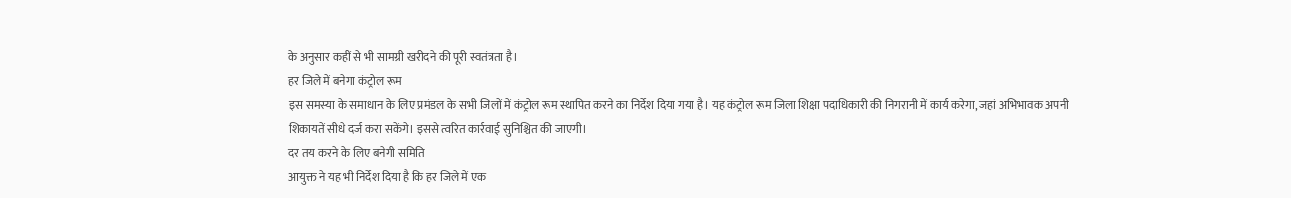के अनुसार कहीं से भी सामग्री खरीदने की पूरी स्वतंत्रता है।
हर जिले में बनेगा कंट्रोल रूम
इस समस्या के समाधान के लिए प्रमंडल के सभी जिलों में कंट्रोल रूम स्थापित करने का निर्देश दिया गया है। यह कंट्रोल रूम जिला शिक्षा पदाधिकारी की निगरानी में कार्य करेगा, जहां अभिभावक अपनी शिकायतें सीधे दर्ज करा सकेंगे। इससे त्वरित कार्रवाई सुनिश्चित की जाएगी।
दर तय करने के लिए बनेगी समिति
आयुक्त ने यह भी निर्देश दिया है कि हर जिले में एक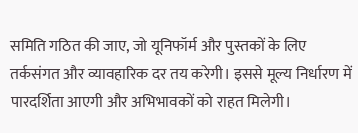समिति गठित की जाए, जो यूनिफॉर्म और पुस्तकों के लिए तर्कसंगत और व्यावहारिक दर तय करेगी। इससे मूल्य निर्धारण में पारदर्शिता आएगी और अभिभावकों को राहत मिलेगी।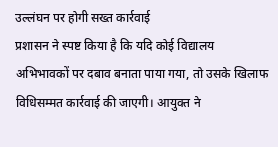उल्लंघन पर होगी सख्त कार्रवाई
प्रशासन ने स्पष्ट किया है कि यदि कोई विद्यालय अभिभावकों पर दबाव बनाता पाया गया, तो उसके खिलाफ विधिसम्मत कार्रवाई की जाएगी। आयुक्त ने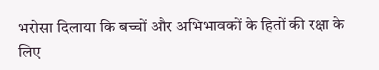भरोसा दिलाया कि बच्चों और अभिभावकों के हितों की रक्षा के लिए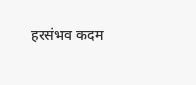हरसंभव कदम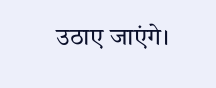उठाए जाएंगे।